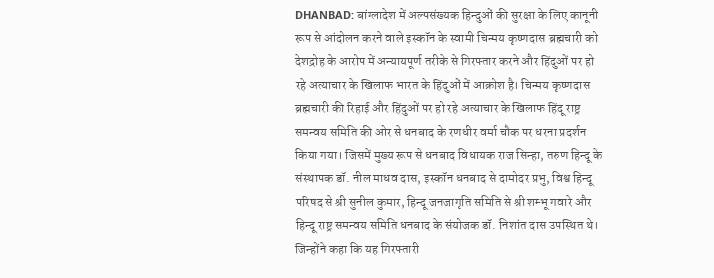DHANBAD: बांग्लादेश में अल्पसंख्यक हिन्दुओं की सुरक्षा के लिए कानूनी रूप से आंदोलन करने वाले इस्कॉन के स्वामी चिन्मय कृष्णदास ब्रह्मचारी को देशद्रोह के आरोप में अन्यायपूर्ण तरीके से गिरफ्तार करने और हिंदुओं पर हो रहे अत्याचार के खिलाफ भारत के हिंदुओं में आक्रोश है। चिन्मय कृष्णदास ब्रह्मचारी की रिहाई और हिंदुओं पर हो रहे अत्याचार के खिलाफ हिंदू राष्ट्र समन्वय समिति की ओर से धनबाद के रणधीर वर्मा चौक पर धरना प्रदर्शन किया गया। जिसमें मुख्य रूप से धनबाद विधायक राज सिन्हा, तरुण हिन्दू के संस्थापक डॉ. नील माधव दास, इस्कॉन धनबाद से दामोदर प्रभु, विश्व हिन्दू परिषद से श्री सुनील कुमार, हिन्दू जनजागृति समिति से श्री शम्भू गवारे और हिन्दू राष्ट्र समन्वय समिति धनबाद के संयोजक डॉ. निशांत दास उपस्थित थे।
जिन्होंने कहा कि यह गिरफ्तारी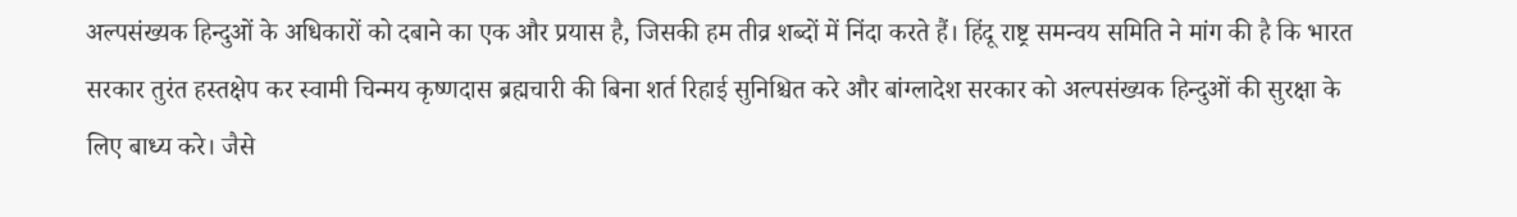अल्पसंख्यक हिन्दुओं के अधिकारों को दबाने का एक और प्रयास है, जिसकी हम तीव्र शब्दों में निंदा करते हैं। हिंदू राष्ट्र समन्वय समिति ने मांग की है कि भारत सरकार तुरंत हस्तक्षेप कर स्वामी चिन्मय कृष्णदास ब्रह्मचारी की बिना शर्त रिहाई सुनिश्चित करे और बांग्लादेश सरकार को अल्पसंख्यक हिन्दुओं की सुरक्षा के लिए बाध्य करे। जैसे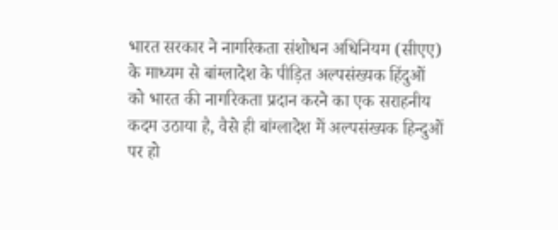भारत सरकार ने नागरिकता संशोधन अधिनियम (सीएए) के माध्यम से बांग्लादेश के पीड़ित अल्पसंख्यक हिंदुओं को भारत की नागरिकता प्रदान करने का एक सराहनीय कदम उठाया है, वैसे ही बांग्लादेश में अल्पसंख्यक हिन्दुओं पर हो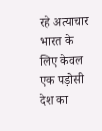रहे अत्याचार भारत के लिए केवल एक पड़ोसी देश का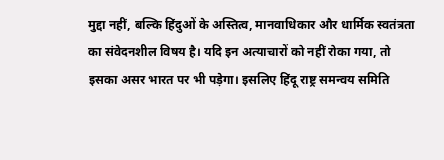मुद्दा नहीं, बल्कि हिंदुओं के अस्तित्व, मानवाधिकार और धार्मिक स्वतंत्रता का संवेदनशील विषय है। यदि इन अत्याचारों को नहीं रोका गया, तो इसका असर भारत पर भी पड़ेगा। इसलिए हिंदू राष्ट्र समन्वय समिति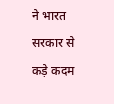ने भारत सरकार से कड़े कदम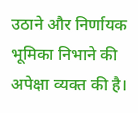उठाने और निर्णायक भूमिका निभाने की अपेक्षा व्यक्त की है।